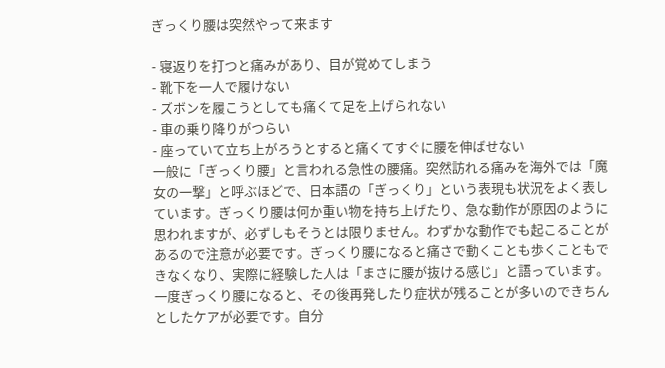ぎっくり腰は突然やって来ます

- 寝返りを打つと痛みがあり、目が覚めてしまう
- 靴下を一人で履けない
- ズボンを履こうとしても痛くて足を上げられない
- 車の乗り降りがつらい
- 座っていて立ち上がろうとすると痛くてすぐに腰を伸ばせない
一般に「ぎっくり腰」と言われる急性の腰痛。突然訪れる痛みを海外では「魔女の一撃」と呼ぶほどで、日本語の「ぎっくり」という表現も状況をよく表しています。ぎっくり腰は何か重い物を持ち上げたり、急な動作が原因のように思われますが、必ずしもそうとは限りません。わずかな動作でも起こることがあるので注意が必要です。ぎっくり腰になると痛さで動くことも歩くこともできなくなり、実際に経験した人は「まさに腰が抜ける感じ」と語っています。
一度ぎっくり腰になると、その後再発したり症状が残ることが多いのできちんとしたケアが必要です。自分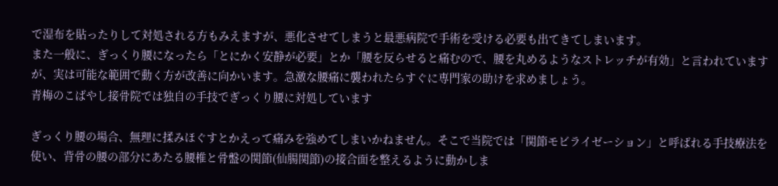で湿布を貼ったりして対処される方もみえますが、悪化させてしまうと最悪病院で手術を受ける必要も出てきてしまいます。
また一般に、ぎっくり腰になったら「とにかく安静が必要」とか「腰を反らせると痛むので、腰を丸めるようなストレッチが有効」と言われていますが、実は可能な範囲で動く方が改善に向かいます。急激な腰痛に襲われたらすぐに専門家の助けを求めましょう。
青梅のこばやし接骨院では独自の手技でぎっくり腰に対処しています

ぎっくり腰の場合、無理に揉みほぐすとかえって痛みを強めてしまいかねません。そこで当院では「関節モビライゼーション」と呼ばれる手技療法を使い、背骨の腰の部分にあたる腰椎と骨盤の関節(仙腸関節)の接合面を整えるように動かしま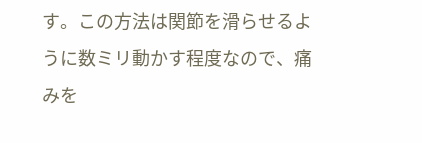す。この方法は関節を滑らせるように数ミリ動かす程度なので、痛みを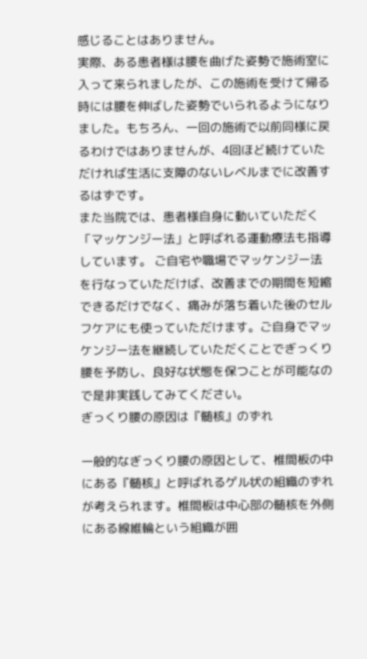感じることはありません。
実際、ある患者様は腰を曲げた姿勢で施術室に入って来られましたが、この施術を受けて帰る時には腰を伸ばした姿勢でいられるようになりました。もちろん、一回の施術で以前同様に戻るわけではありませんが、4回ほど続けていただければ生活に支障のないレベルまでに改善するはずです。
また当院では、患者様自身に動いていただく「マッケンジー法」と呼ばれる運動療法も指導しています。 ご自宅や職場でマッケンジー法を行なっていただけば、改善までの期間を短縮できるだけでなく、痛みが落ち着いた後のセルフケアにも使っていただけます。ご自身でマッケンジー法を継続していただくことでぎっくり腰を予防し、良好な状態を保つことが可能なので是非実践してみてください。
ぎっくり腰の原因は『髄核』のずれ

一般的なぎっくり腰の原因として、椎間板の中にある『髄核』と呼ばれるゲル状の組織のずれが考えられます。椎間板は中心部の髄核を外側にある線維輪という組織が囲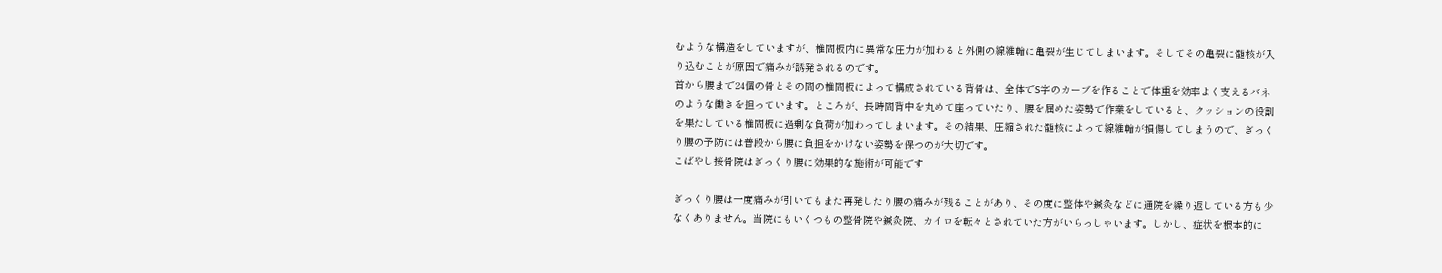むような構造をしていますが、椎間板内に異常な圧力が加わると外側の線維輪に亀裂が生じてしまいます。そしてその亀裂に髄核が入り込むことが原因で痛みが誘発されるのです。
首から腰まで24個の骨とその間の椎間板によって構成されている背骨は、全体でS字のカーブを作ることで体重を効率よく支えるバネのような働きを担っています。ところが、長時間背中を丸めて座っていたり、腰を屈めた姿勢で作業をしていると、クッションの役割を果たしている椎間板に過剰な負荷が加わってしまいます。その結果、圧縮された髄核によって線維輪が損傷してしまうので、ぎっくり腰の予防には普段から腰に負担をかけない姿勢を保つのが大切です。
こばやし接骨院はぎっくり腰に効果的な施術が可能です

ぎっくり腰は一度痛みが引いてもまた再発したり腰の痛みが残ることがあり、その度に整体や鍼灸などに通院を繰り返している方も少なくありません。当院にもいくつもの整骨院や鍼灸院、カイロを転々とされていた方がいらっしゃいます。しかし、症状を根本的に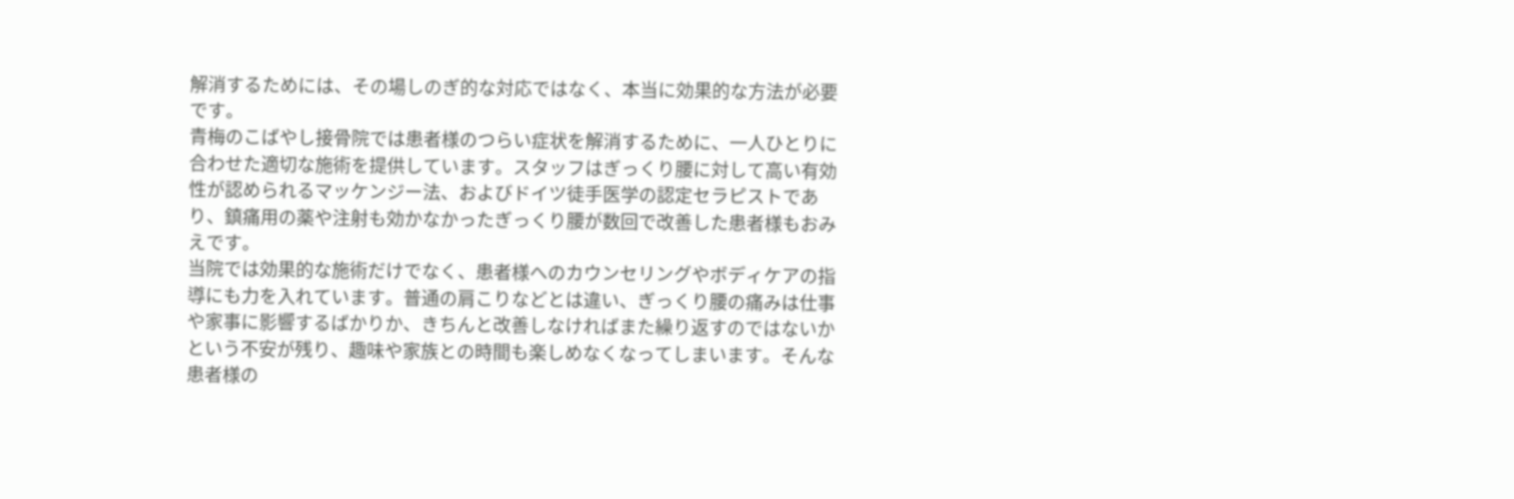解消するためには、その場しのぎ的な対応ではなく、本当に効果的な方法が必要です。
青梅のこばやし接骨院では患者様のつらい症状を解消するために、一人ひとりに合わせた適切な施術を提供しています。スタッフはぎっくり腰に対して高い有効性が認められるマッケンジー法、およびドイツ徒手医学の認定セラピストであり、鎮痛用の薬や注射も効かなかったぎっくり腰が数回で改善した患者様もおみえです。
当院では効果的な施術だけでなく、患者様へのカウンセリングやボディケアの指導にも力を入れています。普通の肩こりなどとは違い、ぎっくり腰の痛みは仕事や家事に影響するばかりか、きちんと改善しなければまた繰り返すのではないかという不安が残り、趣味や家族との時間も楽しめなくなってしまいます。そんな患者様の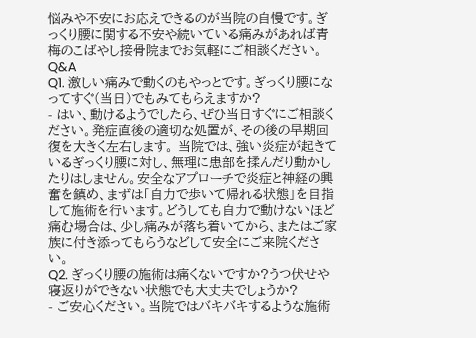悩みや不安にお応えできるのが当院の自慢です。ぎっくり腰に関する不安や続いている痛みがあれば青梅のこばやし接骨院までお気軽にご相談ください。
Q&A
Q1. 激しい痛みで動くのもやっとです。ぎっくり腰になってすぐ(当日)でもみてもらえますか?
- はい、動けるようでしたら、ぜひ当日すぐにご相談ください。発症直後の適切な処置が、その後の早期回復を大きく左右します。 当院では、強い炎症が起きているぎっくり腰に対し、無理に患部を揉んだり動かしたりはしません。安全なアプローチで炎症と神経の興奮を鎮め、まずは「自力で歩いて帰れる状態」を目指して施術を行います。どうしても自力で動けないほど痛む場合は、少し痛みが落ち着いてから、またはご家族に付き添ってもらうなどして安全にご来院ください。
Q2. ぎっくり腰の施術は痛くないですか?うつ伏せや寝返りができない状態でも大丈夫でしょうか?
- ご安心ください。当院ではバキバキするような施術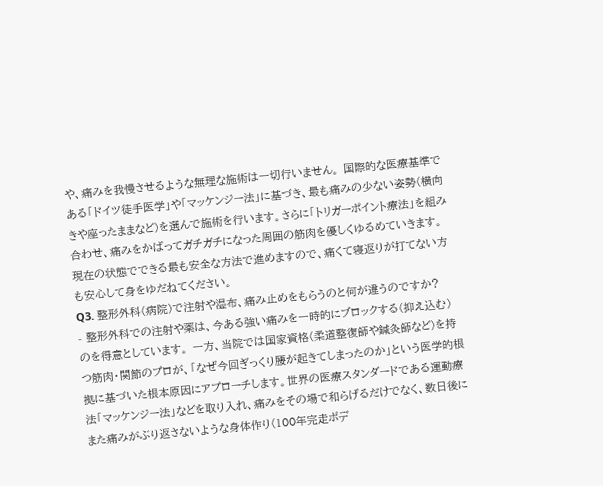や、痛みを我慢させるような無理な施術は一切行いません。 国際的な医療基準である「ドイツ徒手医学」や「マッケンジー法」に基づき、最も痛みの少ない姿勢(横向きや座ったままなど)を選んで施術を行います。さらに「トリガーポイント療法」を組み合わせ、痛みをかばってガチガチになった周囲の筋肉を優しくゆるめていきます。現在の状態でできる最も安全な方法で進めますので、痛くて寝返りが打てない方も安心して身をゆだねてください。
Q3. 整形外科(病院)で注射や湿布、痛み止めをもらうのと何が違うのですか?
- 整形外科での注射や薬は、今ある強い痛みを一時的にブロックする(抑え込む)のを得意としています。 一方、当院では国家資格(柔道整復師や鍼灸師など)を持つ筋肉・関節のプロが、「なぜ今回ぎっくり腰が起きてしまったのか」という医学的根拠に基づいた根本原因にアプローチします。世界の医療スタンダードである運動療法「マッケンジー法」などを取り入れ、痛みをその場で和らげるだけでなく、数日後にまた痛みがぶり返さないような身体作り(100年完走ボデ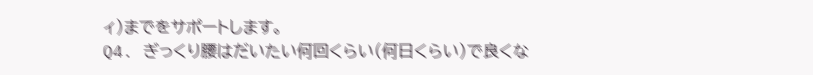ィ)までをサポートします。
Q4. ぎっくり腰はだいたい何回くらい(何日くらい)で良くな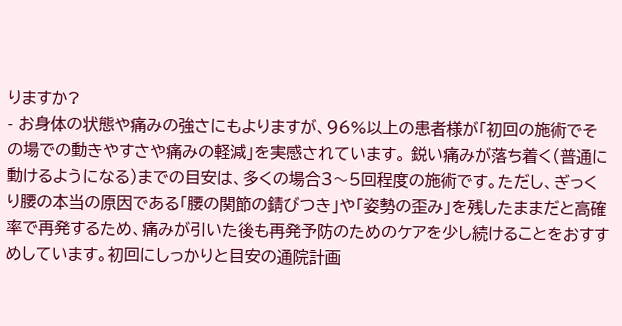りますか?
- お身体の状態や痛みの強さにもよりますが、96%以上の患者様が「初回の施術でその場での動きやすさや痛みの軽減」を実感されています。 鋭い痛みが落ち着く(普通に動けるようになる)までの目安は、多くの場合3〜5回程度の施術です。ただし、ぎっくり腰の本当の原因である「腰の関節の錆びつき」や「姿勢の歪み」を残したままだと高確率で再発するため、痛みが引いた後も再発予防のためのケアを少し続けることをおすすめしています。初回にしっかりと目安の通院計画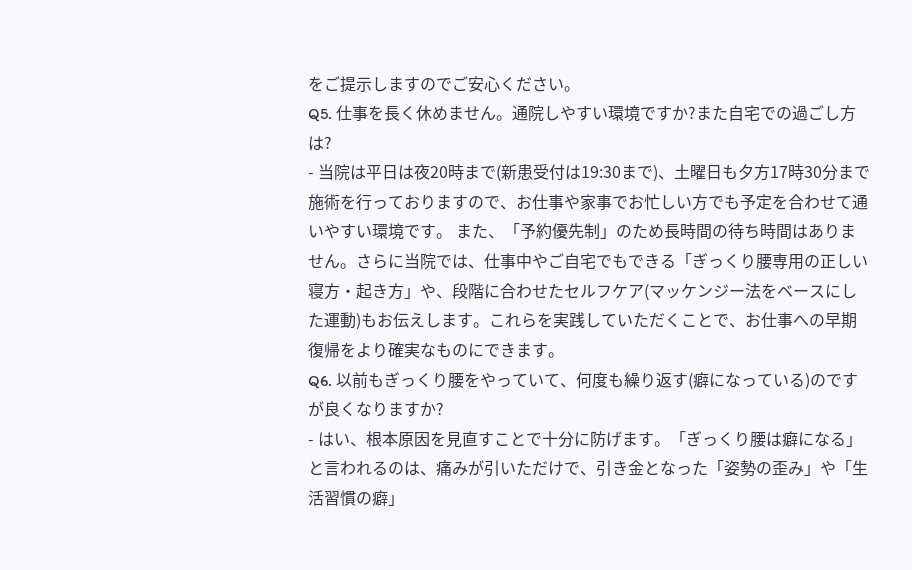をご提示しますのでご安心ください。
Q5. 仕事を長く休めません。通院しやすい環境ですか?また自宅での過ごし方は?
- 当院は平日は夜20時まで(新患受付は19:30まで)、土曜日も夕方17時30分まで施術を行っておりますので、お仕事や家事でお忙しい方でも予定を合わせて通いやすい環境です。 また、「予約優先制」のため長時間の待ち時間はありません。さらに当院では、仕事中やご自宅でもできる「ぎっくり腰専用の正しい寝方・起き方」や、段階に合わせたセルフケア(マッケンジー法をベースにした運動)もお伝えします。これらを実践していただくことで、お仕事への早期復帰をより確実なものにできます。
Q6. 以前もぎっくり腰をやっていて、何度も繰り返す(癖になっている)のですが良くなりますか?
- はい、根本原因を見直すことで十分に防げます。「ぎっくり腰は癖になる」と言われるのは、痛みが引いただけで、引き金となった「姿勢の歪み」や「生活習慣の癖」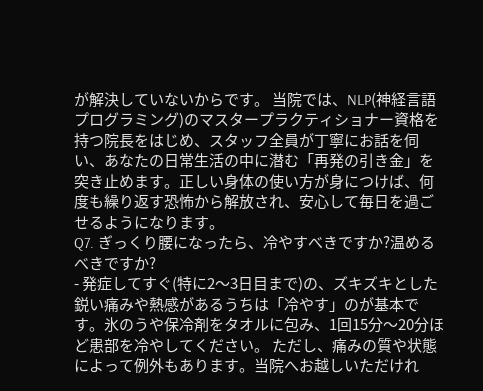が解決していないからです。 当院では、NLP(神経言語プログラミング)のマスタープラクティショナー資格を持つ院長をはじめ、スタッフ全員が丁寧にお話を伺い、あなたの日常生活の中に潜む「再発の引き金」を突き止めます。正しい身体の使い方が身につけば、何度も繰り返す恐怖から解放され、安心して毎日を過ごせるようになります。
Q7. ぎっくり腰になったら、冷やすべきですか?温めるべきですか?
- 発症してすぐ(特に2〜3日目まで)の、ズキズキとした鋭い痛みや熱感があるうちは「冷やす」のが基本です。氷のうや保冷剤をタオルに包み、1回15分〜20分ほど患部を冷やしてください。 ただし、痛みの質や状態によって例外もあります。当院へお越しいただけれ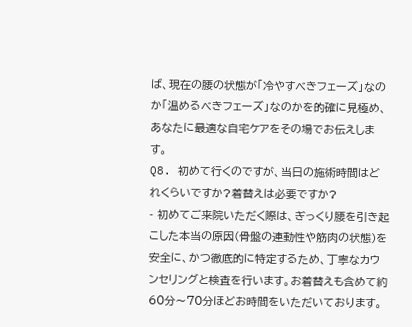ば、現在の腰の状態が「冷やすべきフェーズ」なのか「温めるべきフェーズ」なのかを的確に見極め、あなたに最適な自宅ケアをその場でお伝えします。
Q8. 初めて行くのですが、当日の施術時間はどれくらいですか?着替えは必要ですか?
- 初めてご来院いただく際は、ぎっくり腰を引き起こした本当の原因(骨盤の連動性や筋肉の状態)を安全に、かつ徹底的に特定するため、丁寧なカウンセリングと検査を行います。お着替えも含めて約60分〜70分ほどお時間をいただいております。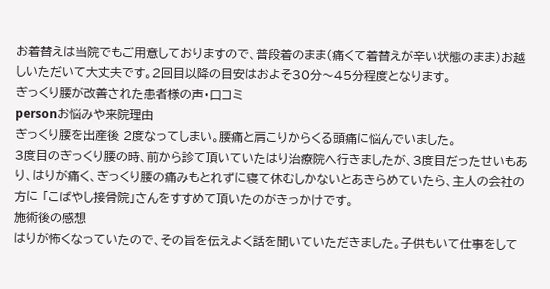お着替えは当院でもご用意しておりますので、普段着のまま(痛くて着替えが辛い状態のまま)お越しいただいて大丈夫です。2回目以降の目安はおよそ30分〜45分程度となります。
ぎっくり腰が改善された患者様の声・口コミ
personお悩みや来院理由
ぎっくり腰を出産後 2度なってしまい。腰痛と肩こりからくる頭痛に悩んでいました。
3度目のぎっくり腰の時、前から診て頂いていたはり治療院へ行きましたが、3度目だったせいもあり、はりが痛く、ぎっくり腰の痛みもとれずに寝て休むしかないとあきらめていたら、主人の会社の方に 「こばやし接骨院」さんをすすめて頂いたのがきっかけです。
施術後の感想
はりが怖くなっていたので、その旨を伝えよく話を聞いていただきました。子供もいて仕事をして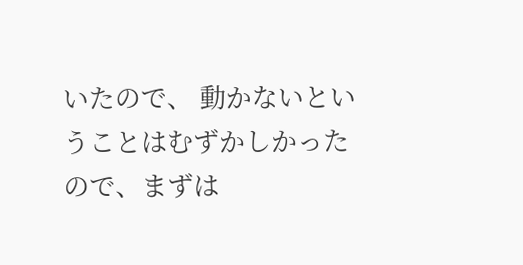いたので、 動かないということはむずかしかったので、まずは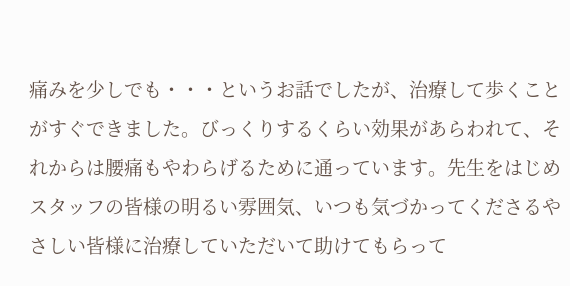痛みを少しでも・・・というお話でしたが、治療して歩くことがすぐできました。びっくりするくらい効果があらわれて、それからは腰痛もやわらげるために通っています。先生をはじめ スタッフの皆様の明るい雰囲気、いつも気づかってくださるやさしい皆様に治療していただいて助けてもらって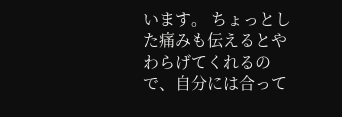います。 ちょっとした痛みも伝えるとやわらげてくれるので、自分には合って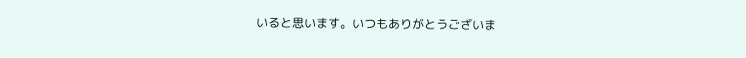いると思います。いつもありがとうございま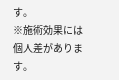す。
※施術効果には個人差があります。